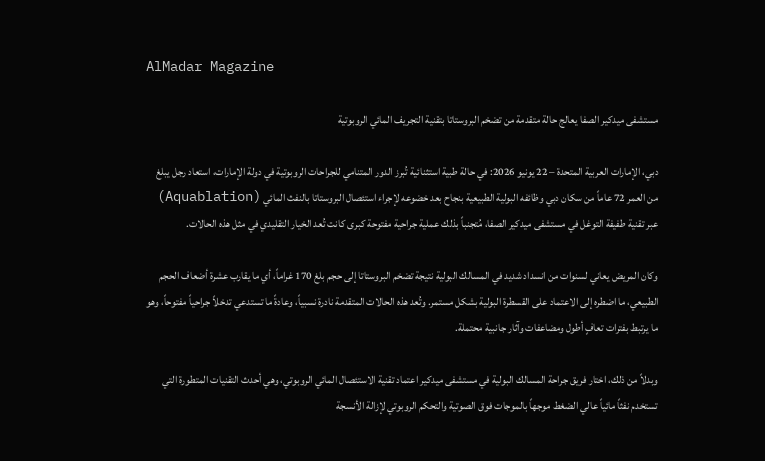AlMadar Magazine

مستشفى ميدكير الصفا يعالج حالة متقدمة من تضخم البروستاتا بتقنية التجريف المائي الروبوتية

دبي، الإمارات العربية المتحدة – 22 يونيو 2026: في حالة طبية استثنائية تُبرز الدور المتنامي للجراحات الروبوتية في دولة الإمارات، استعاد رجل يبلغ من العمر 72 عاماً من سكان دبي وظائفه البولية الطبيعية بنجاح بعد خضوعه لإجراء استئصال البروستاتا بالنفث المائي (Aquablation) عبر تقنية طفيفة التوغل في مستشفى ميدكير الصفا، مُتجنباً بذلك عملية جراحية مفتوحة كبرى كانت تُعد الخيار التقليدي في مثل هذه الحالات.

وكان المريض يعاني لسنوات من انسداد شديد في المسالك البولية نتيجة تضخم البروستاتا إلى حجم بلغ 170 غراماً، أي ما يقارب عشرة أضعاف الحجم الطبيعي، ما اضطره إلى الاعتماد على القسطرة البولية بشكل مستمر. وتُعد هذه الحالات المتقدمة نادرة نسبياً، وعادةً ما تستدعي تدخلاً جراحياً مفتوحاً، وهو ما يرتبط بفترات تعافٍ أطول ومضاعفات وآثار جانبية محتملة.

وبدلاً من ذلك، اختار فريق جراحة المسالك البولية في مستشفى ميدكير اعتماد تقنية الاستئصال المائي الروبوتي، وهي أحدث التقنيات المتطورة التي تستخدم نفثاً مائياً عالي الضغط موجهاً بالموجات فوق الصوتية والتحكم الروبوتي لإزالة الأنسجة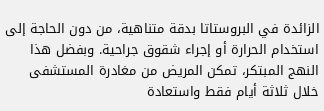الزائدة في البروستاتا بدقة متناهية، من دون الحاجة إلى استخدام الحرارة أو إجراء شقوق جراحية. وبفضل هذا النهج المبتكر، تمكن المريض من مغادرة المستشفى خلال ثلاثة أيام فقط واستعادة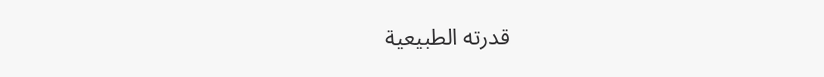قدرته الطبيعية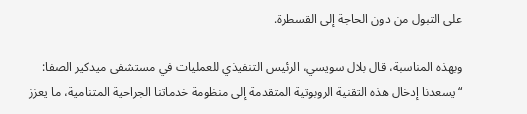على التبول من دون الحاجة إلى القسطرة.

وبهذه المناسبة، قال بلال سويسي، الرئيس التنفيذي للعمليات في مستشفى ميدكير الصفا: “يسعدنا إدخال هذه التقنية الروبوتية المتقدمة إلى منظومة خدماتنا الجراحية المتنامية، ما يعزز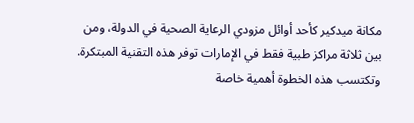مكانة ميدكير كأحد أوائل مزودي الرعاية الصحية في الدولة، ومن بين ثلاثة مراكز طبية فقط في الإمارات توفر هذه التقنية المبتكرة. وتكتسب هذه الخطوة أهمية خاصة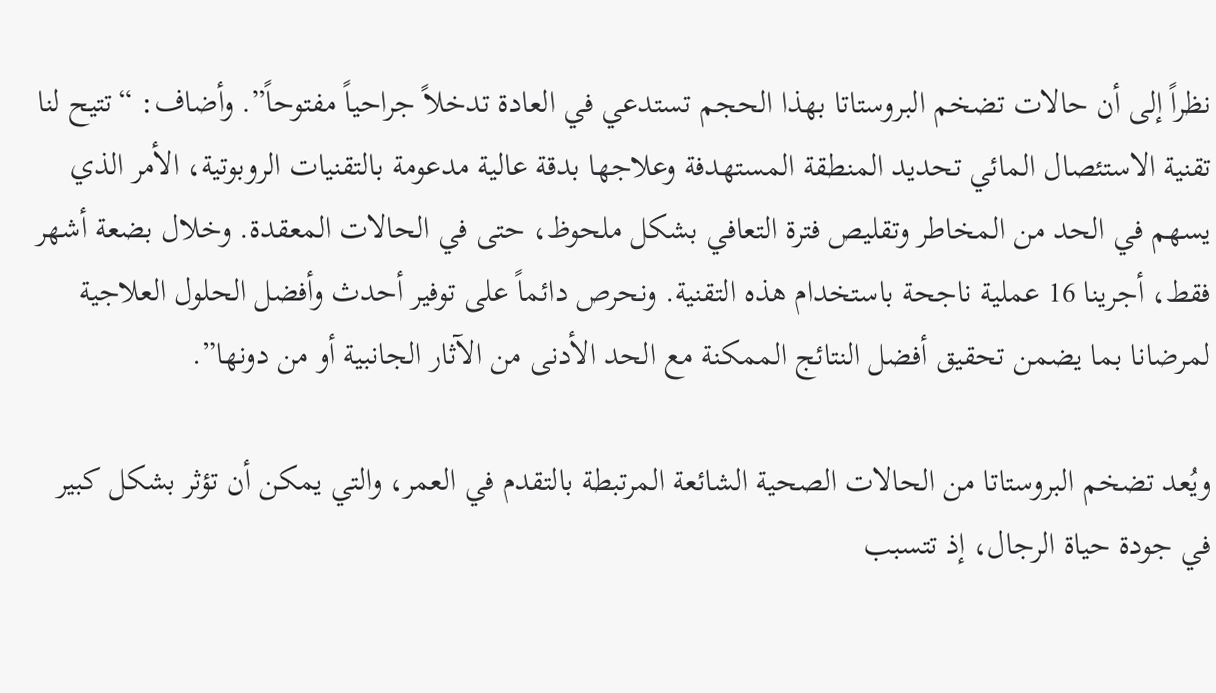نظراً إلى أن حالات تضخم البروستاتا بهذا الحجم تستدعي في العادة تدخلاً جراحياً مفتوحاً”. وأضاف: “تتيح لنا تقنية الاستئصال المائي تحديد المنطقة المستهدفة وعلاجها بدقة عالية مدعومة بالتقنيات الروبوتية، الأمر الذي يسهم في الحد من المخاطر وتقليص فترة التعافي بشكل ملحوظ، حتى في الحالات المعقدة. وخلال بضعة أشهر فقط، أجرينا 16 عملية ناجحة باستخدام هذه التقنية. ونحرص دائماً على توفير أحدث وأفضل الحلول العلاجية لمرضانا بما يضمن تحقيق أفضل النتائج الممكنة مع الحد الأدنى من الآثار الجانبية أو من دونها”.

ويُعد تضخم البروستاتا من الحالات الصحية الشائعة المرتبطة بالتقدم في العمر، والتي يمكن أن تؤثر بشكل كبير في جودة حياة الرجال، إذ تتسبب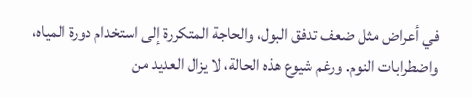في أعراض مثل ضعف تدفق البول، والحاجة المتكررة إلى استخدام دورة المياه، واضطرابات النوم. ورغم شيوع هذه الحالة، لا يزال العديد من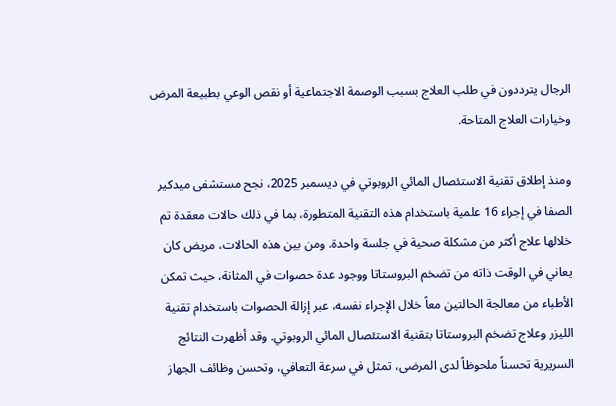الرجال يترددون في طلب العلاج بسبب الوصمة الاجتماعية أو نقص الوعي بطبيعة المرض وخيارات العلاج المتاحة.

ومنذ إطلاق تقنية الاستئصال المائي الروبوتي في ديسمبر 2025، نجح مستشفى ميدكير الصفا في إجراء 16 علمية باستخدام هذه التقنية المتطورة، بما في ذلك حالات معقدة تم خلالها علاج أكثر من مشكلة صحية في جلسة واحدة. ومن بين هذه الحالات، مريض كان يعاني في الوقت ذاته من تضخم البروستاتا ووجود عدة حصوات في المثانة، حيث تمكن الأطباء من معالجة الحالتين معاً خلال الإجراء نفسه، عبر إزالة الحصوات باستخدام تقنية الليزر وعلاج تضخم البروستاتا بتقنية الاستئصال المائي الروبوتي. وقد أظهرت النتائج السريرية تحسناً ملحوظاً لدى المرضى، تمثل في سرعة التعافي، وتحسن وظائف الجهاز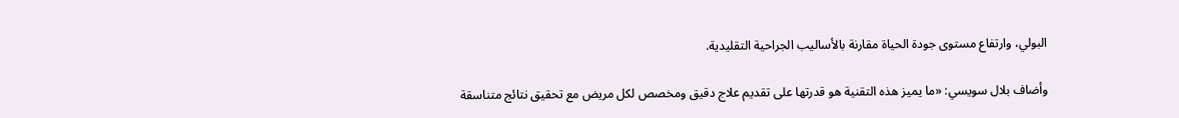البولي، وارتفاع مستوى جودة الحياة مقارنة بالأساليب الجراحية التقليدية.

وأضاف بلال سويسي: «ما يميز هذه التقنية هو قدرتها على تقديم علاج دقيق ومخصص لكل مريض مع تحقيق نتائج متناسقة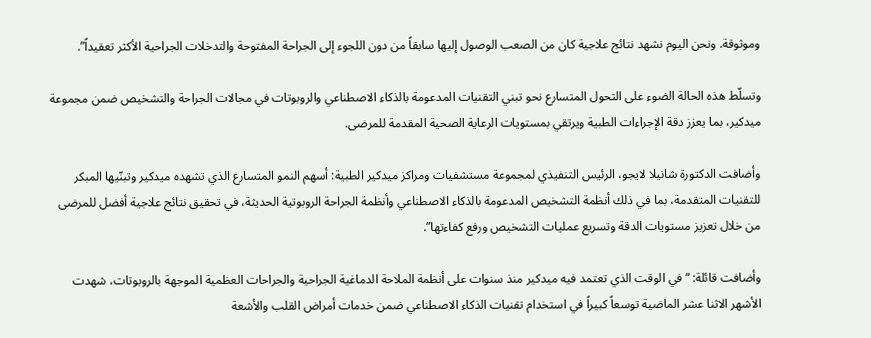وموثوقة. ونحن اليوم نشهد نتائج علاجية كان من الصعب الوصول إليها سابقاً من دون اللجوء إلى الجراحة المفتوحة والتدخلات الجراحية الأكثر تعقيداً”.

وتسلّط هذه الحالة الضوء على التحول المتسارع نحو تبني التقنيات المدعومة بالذكاء الاصطناعي والروبوتات في مجالات الجراحة والتشخيص ضمن مجموعة ميدكير، بما يعزز دقة الإجراءات الطبية ويرتقي بمستويات الرعاية الصحية المقدمة للمرضى.

وأضافت الدكتورة شانيلا لايجو، الرئيس التنفيذي لمجموعة مستشفيات ومراكز ميدكير الطبية: أسهم النمو المتسارع الذي تشهده ميدكير وتبنّيها المبكر للتقنيات المتقدمة، بما في ذلك أنظمة التشخيص المدعومة بالذكاء الاصطناعي وأنظمة الجراحة الروبوتية الحديثة، في تحقيق نتائج علاجية أفضل للمرضى من خلال تعزيز مستويات الدقة وتسريع عمليات التشخيص ورفع كفاءتها”.

وأضافت قائلة: “في الوقت الذي تعتمد فيه ميدكير منذ سنوات على أنظمة الملاحة الدماغية الجراحية والجراحات العظمية الموجهة بالروبوتات، شهدت الأشهر الاثنا عشر الماضية توسعاً كبيراً في استخدام تقنيات الذكاء الاصطناعي ضمن خدمات أمراض القلب والأشعة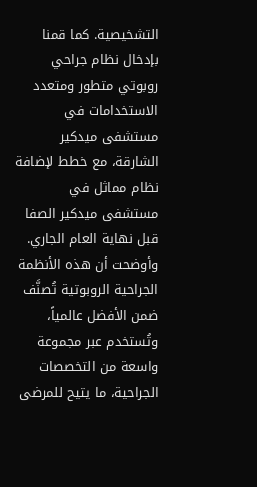التشخيصية. كما قمنا بإدخال نظام جراحي روبوتي متطور ومتعدد الاستخدامات في مستشفى ميدكير الشارقة، مع خطط لإضافة نظام مماثل في مستشفى ميدكير الصفا قبل نهاية العام الجاري. وأوضحت أن هذه الأنظمة الجراحية الروبوتية تُصنَّف ضمن الأفضل عالمياً، وتُستخدم عبر مجموعة واسعة من التخصصات الجراحية، ما يتيح للمرضى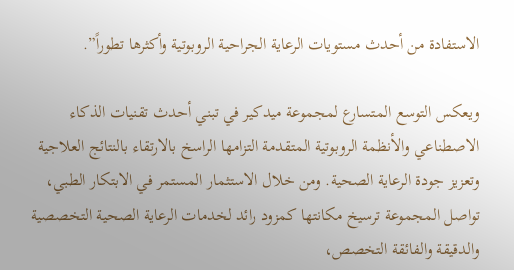الاستفادة من أحدث مستويات الرعاية الجراحية الروبوتية وأكثرها تطوراً”.

ويعكس التوسع المتسارع لمجموعة ميدكير في تبني أحدث تقنيات الذكاء الاصطناعي والأنظمة الروبوتية المتقدمة التزامها الراسخ بالارتقاء بالنتائج العلاجية وتعزيز جودة الرعاية الصحية. ومن خلال الاستثمار المستمر في الابتكار الطبي، تواصل المجموعة ترسيخ مكانتها كمزود رائد لخدمات الرعاية الصحية التخصصية والدقيقة والفائقة التخصص،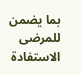بما يضمن للمرضى الاستفادة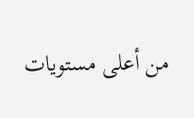من أعلى مستويات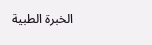الخبرة الطبية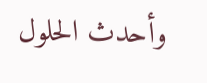وأحدث الحلول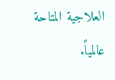العلاجية المتاحة عالمياً.